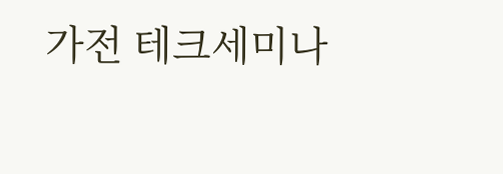가전 테크세미나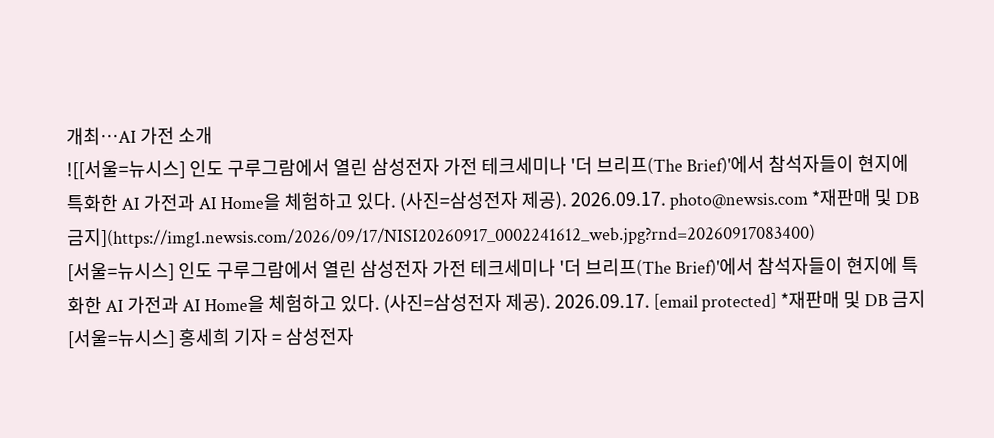개최…AI 가전 소개
![[서울=뉴시스] 인도 구루그람에서 열린 삼성전자 가전 테크세미나 '더 브리프(The Brief)'에서 참석자들이 현지에 특화한 AI 가전과 AI Home을 체험하고 있다. (사진=삼성전자 제공). 2026.09.17. photo@newsis.com *재판매 및 DB 금지](https://img1.newsis.com/2026/09/17/NISI20260917_0002241612_web.jpg?rnd=20260917083400)
[서울=뉴시스] 인도 구루그람에서 열린 삼성전자 가전 테크세미나 '더 브리프(The Brief)'에서 참석자들이 현지에 특화한 AI 가전과 AI Home을 체험하고 있다. (사진=삼성전자 제공). 2026.09.17. [email protected] *재판매 및 DB 금지
[서울=뉴시스] 홍세희 기자 = 삼성전자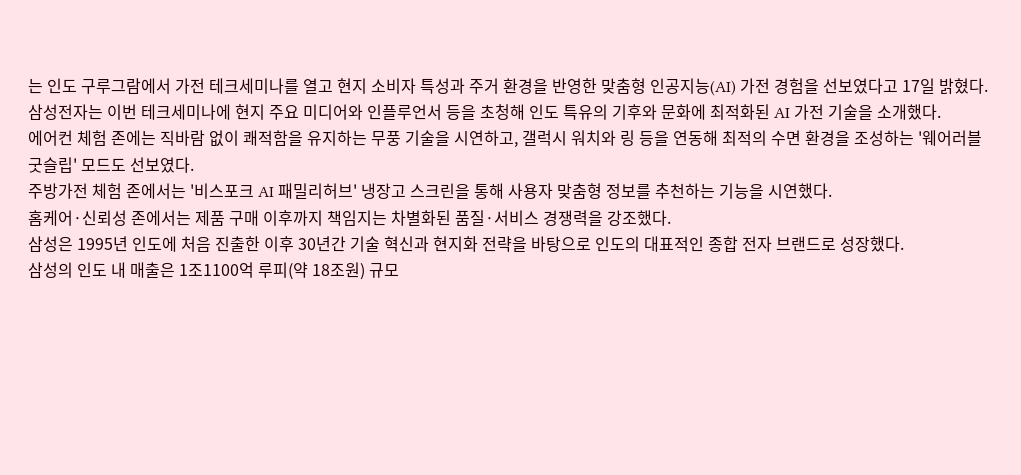는 인도 구루그람에서 가전 테크세미나를 열고 현지 소비자 특성과 주거 환경을 반영한 맞춤형 인공지능(AI) 가전 경험을 선보였다고 17일 밝혔다.
삼성전자는 이번 테크세미나에 현지 주요 미디어와 인플루언서 등을 초청해 인도 특유의 기후와 문화에 최적화된 AI 가전 기술을 소개했다.
에어컨 체험 존에는 직바람 없이 쾌적함을 유지하는 무풍 기술을 시연하고, 갤럭시 워치와 링 등을 연동해 최적의 수면 환경을 조성하는 '웨어러블 굿슬립' 모드도 선보였다.
주방가전 체험 존에서는 '비스포크 AI 패밀리허브' 냉장고 스크린을 통해 사용자 맞춤형 정보를 추천하는 기능을 시연했다.
홈케어·신뢰성 존에서는 제품 구매 이후까지 책임지는 차별화된 품질·서비스 경쟁력을 강조했다.
삼성은 1995년 인도에 처음 진출한 이후 30년간 기술 혁신과 현지화 전략을 바탕으로 인도의 대표적인 종합 전자 브랜드로 성장했다.
삼성의 인도 내 매출은 1조1100억 루피(약 18조원) 규모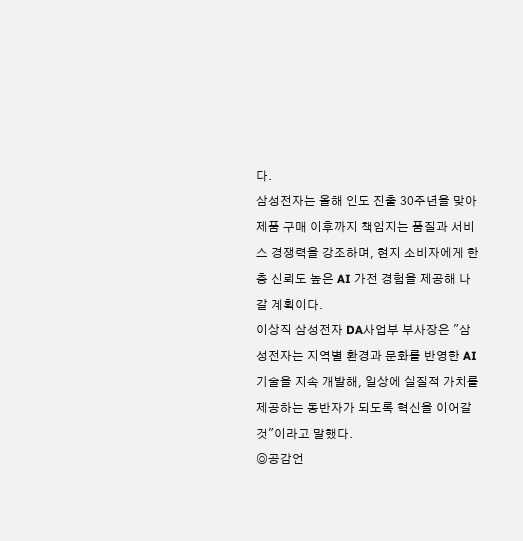다.
삼성전자는 올해 인도 진출 30주년을 맞아 제품 구매 이후까지 책임지는 품질과 서비스 경쟁력을 강조하며, 현지 소비자에게 한층 신뢰도 높은 AI 가전 경험을 제공해 나갈 계획이다.
이상직 삼성전자 DA사업부 부사장은 "삼성전자는 지역별 환경과 문화를 반영한 AI 기술을 지속 개발해, 일상에 실질적 가치를 제공하는 동반자가 되도록 혁신을 이어갈 것"이라고 말했다.
◎공감언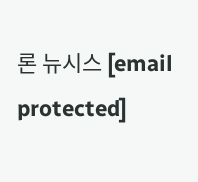론 뉴시스 [email protected]